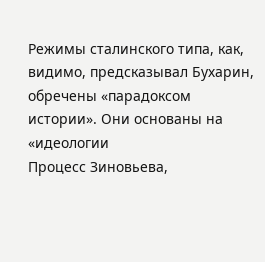Режимы сталинского типа, как, видимо, предсказывал Бухарин, обречены «парадоксом истории». Они основаны на «идеологии
Процесс Зиновьева,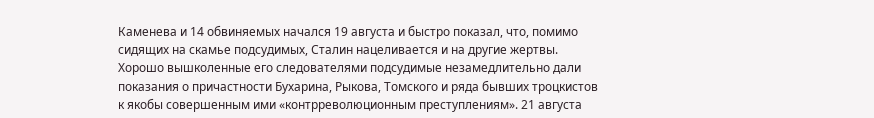Каменева и 14 обвиняемых начался 19 августа и быстро показал, что, помимо сидящих на скамье подсудимых, Сталин нацеливается и на другие жертвы. Хорошо вышколенные его следователями подсудимые незамедлительно дали показания о причастности Бухарина, Рыкова, Томского и ряда бывших троцкистов к якобы совершенным ими «контрреволюционным преступлениям». 21 августа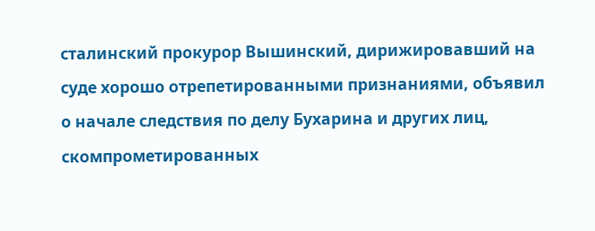сталинский прокурор Вышинский, дирижировавший на суде хорошо отрепетированными признаниями, объявил о начале следствия по делу Бухарина и других лиц, скомпрометированных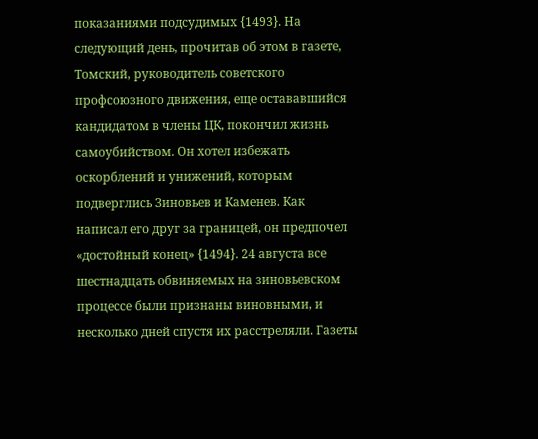показаниями подсудимых {1493}. На следующий день, прочитав об этом в газете, Томский, руководитель советского профсоюзного движения, еще остававшийся кандидатом в члены ЦК, покончил жизнь самоубийством. Он хотел избежать оскорблений и унижений, которым подверглись Зиновьев и Каменев. Как написал его друг за границей, он предпочел «достойный конец» {1494}. 24 августа все шестнадцать обвиняемых на зиновьевском процессе были признаны виновными, и несколько дней спустя их расстреляли. Газеты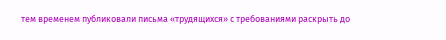тем временем публиковали письма «трудящихся» с требованиями раскрыть до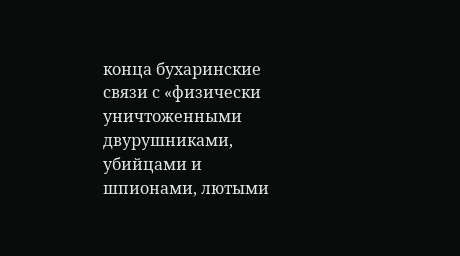конца бухаринские связи с «физически уничтоженными двурушниками, убийцами и шпионами, лютыми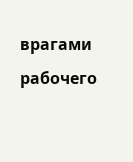врагами рабочего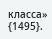класса» {1495}.